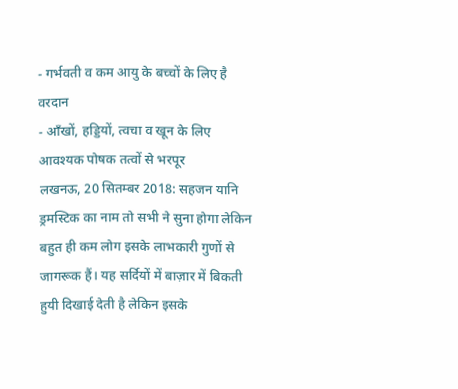- गर्भवती व कम आयु के बच्चों के लिए है वरदान
- आँखों, हड्डियों, त्वचा व खून के लिए आवश्यक पोषक तत्वों से भरपूर
लखनऊ, 20 सितम्बर 2018: सहजन यानि ड्रमस्टिक का नाम तो सभी ने सुना होगा लेकिन बहुत ही कम लोग इसके लाभकारी गुणों से जागरूक हैं। यह सर्दियों में बाज़ार में बिकती हुयी दिखाई देती है लेकिन इसके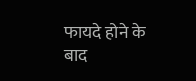फायदे होने के बाद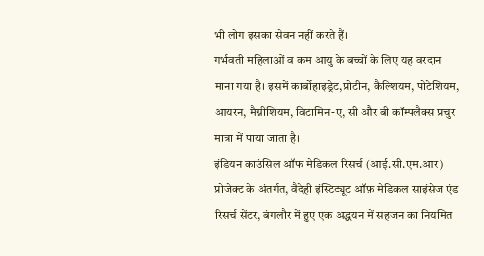भी लोग इसका सेवन नहीं करते हैं।
गर्भवती महिलाओं व कम आयु के बच्चों के लिए यह वरदान माना गया है। इसमें कार्बोहाइड्रेट,प्रोटीन, कैल्शियम, पोटेशियम, आयरन, मैग्नीशियम, विटामिन-ए, सी और बी कॉम्पलैक्स प्रचुर मात्रा में पाया जाता है।
इंडियन काउंसिल ऑफ मेडिकल रिसर्च (आई.सी.एम.आर) प्रोजेक्ट के अंतर्गत, वैदेही इंस्टिट्यूट ऑफ़ मेडिकल साइंसेज एंड रिसर्च सेंटर, बंगलौर में हुए एक अद्धयन में सहजन का नियमित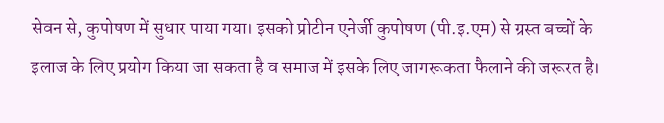सेवन से, कुपोषण में सुधार पाया गया। इसको प्रोटीन एनेर्जी कुपोषण (पी.इ.एम) से ग्रस्त बच्चों के इलाज के लिए प्रयोग किया जा सकता है व समाज में इसके लिए जागरूकता फैलाने की जरूरत है।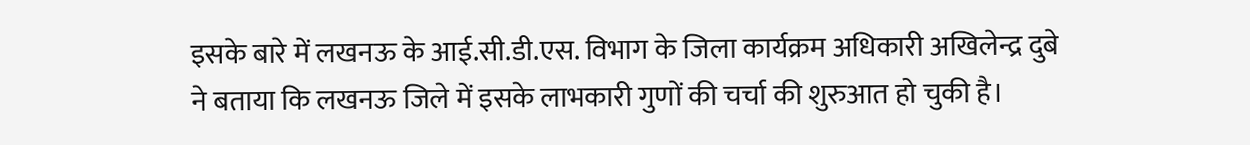इसके बारे में लखनऊ के आई.सी.डी.एस. विभाग के जिला कार्यक्रम अधिकारी अखिलेन्द्र दुबे ने बताया कि लखनऊ जिले में इसके लाभकारी गुणों की चर्चा की शुरुआत हो चुकी है।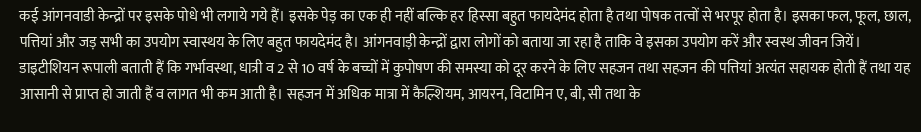कई आंगनवाडी केन्द्रों पर इसके पोधे भी लगाये गये हैं। इसके पेड़ का एक ही नहीं बल्कि हर हिस्सा बहुत फायदेमंद होता है तथा पोषक तत्वों से भरपूर होता है। इसका फल, फूल, छाल, पत्तियां और जड़ सभी का उपयोग स्वास्थय के लिए बहुत फायदेमंद है। आंगनवाड़ी केन्द्रों द्वारा लोगों को बताया जा रहा है ताकि वे इसका उपयोग करें और स्वस्थ जीवन जियें।
डाइटीशियन रूपाली बताती हैं कि गर्भावस्था, धात्री व 2 से 10 वर्ष के बच्चों में कुपोषण की समस्या को दूर करने के लिए सहजन तथा सहजन की पत्तियां अत्यंत सहायक होती हैं तथा यह आसानी से प्राप्त हो जाती हैं व लागत भी कम आती है। सहजन में अधिक मात्रा में कैल्शियम, आयरन, विटामिन ए, बी, सी तथा के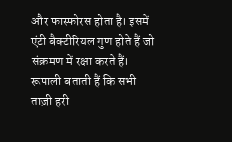और फास्फोरस होता है। इसमें एंटी बैक्टीरियल गुण होते हैं जो संक्रमण में रक्षा करते हैं।
रूपाली बताती हैं कि सभी ताज़ी हरी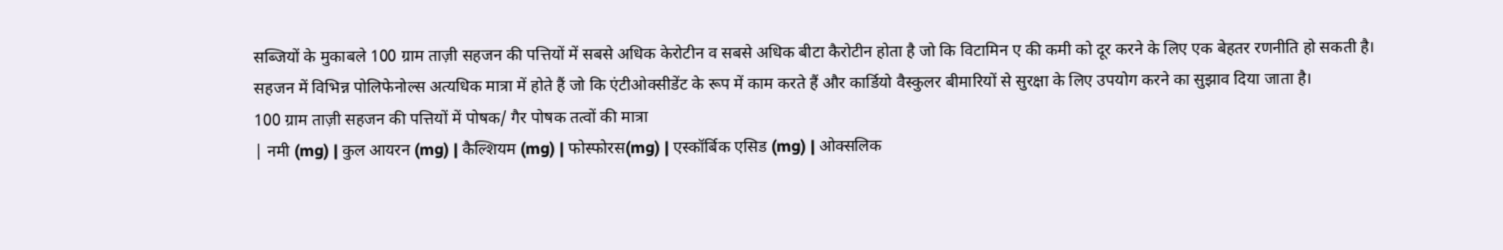सब्जियों के मुकाबले 100 ग्राम ताज़ी सहजन की पत्तियों में सबसे अधिक केरोटीन व सबसे अधिक बीटा कैरोटीन होता है जो कि विटामिन ए की कमी को दूर करने के लिए एक बेहतर रणनीति हो सकती है।
सहजन में विभिन्न पोलिफेनोल्स अत्यधिक मात्रा में होते हैं जो कि एंटीओक्सीडेंट के रूप में काम करते हैं और कार्डियो वैस्कुलर बीमारियों से सुरक्षा के लिए उपयोग करने का सुझाव दिया जाता है।
100 ग्राम ताज़ी सहजन की पत्तियों में पोषक/ गैर पोषक तत्वों की मात्रा
| नमी (mg) | कुल आयरन (mg) | कैल्शियम (mg) | फोस्फोरस(mg) | एस्कॉर्बिक एसिड (mg) | ओक्सलिक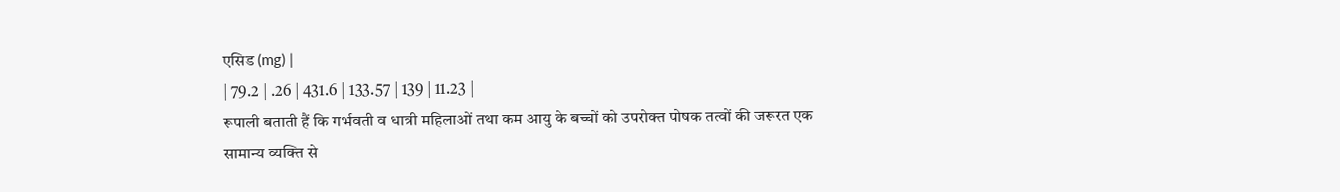एसिड (mg) |
| 79.2 | .26 | 431.6 | 133.57 | 139 | 11.23 |
रूपाली बताती हैं कि गर्भवती व धात्री महिलाओं तथा कम आयु के बच्चों को उपरोक्त पोषक तत्वों की जरूरत एक सामान्य व्यक्ति से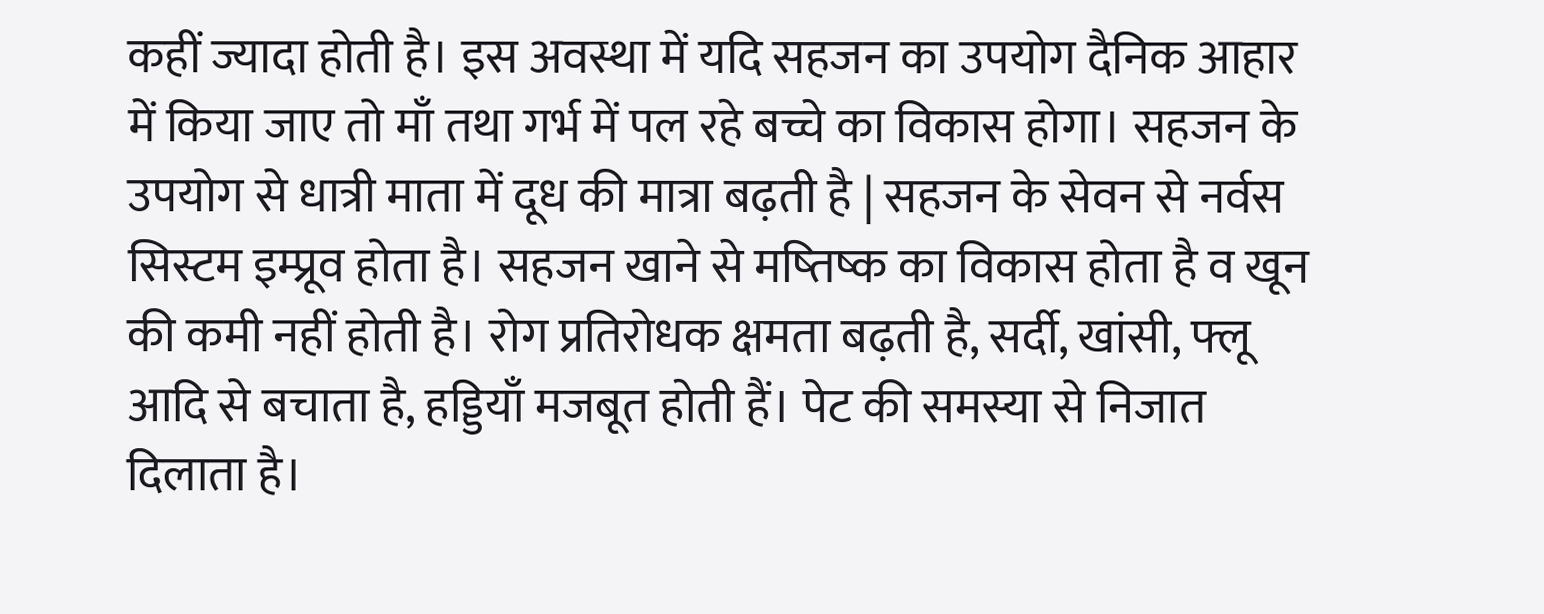कहीं ज्यादा होती है। इस अवस्था में यदि सहजन का उपयोग दैनिक आहार में किया जाए तो माँ तथा गर्भ में पल रहे बच्चे का विकास होगा। सहजन के उपयोग से धात्री माता में दूध की मात्रा बढ़ती है | सहजन के सेवन से नर्वस सिस्टम इम्प्रूव होता है। सहजन खाने से मष्तिष्क का विकास होता है व खून की कमी नहीं होती है। रोग प्रतिरोधक क्षमता बढ़ती है, सर्दी, खांसी, फ्लू आदि से बचाता है, हड्डियाँ मजबूत होती हैं। पेट की समस्या से निजात दिलाता है।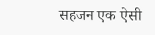सहजन एक ऐसी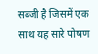सब्जी है जिसमें एक साथ यह सारे पोषण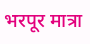भरपूर मात्रा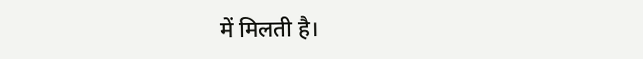में मिलती है।